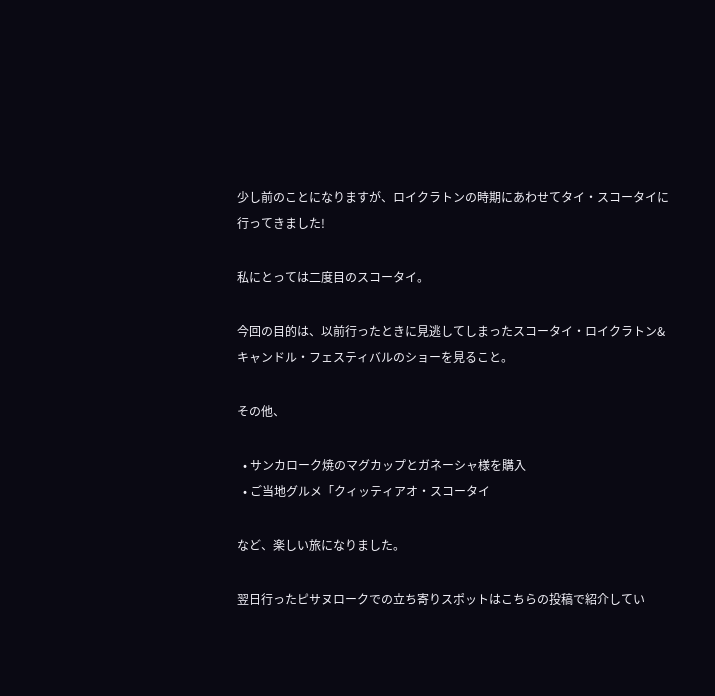少し前のことになりますが、ロイクラトンの時期にあわせてタイ・スコータイに行ってきました!

私にとっては二度目のスコータイ。

今回の目的は、以前行ったときに見逃してしまったスコータイ・ロイクラトン&キャンドル・フェスティバルのショーを見ること。

その他、

  • サンカローク焼のマグカップとガネーシャ様を購入
  • ご当地グルメ「クィッティアオ・スコータイ

など、楽しい旅になりました。

翌日行ったピサヌロークでの立ち寄りスポットはこちらの投稿で紹介してい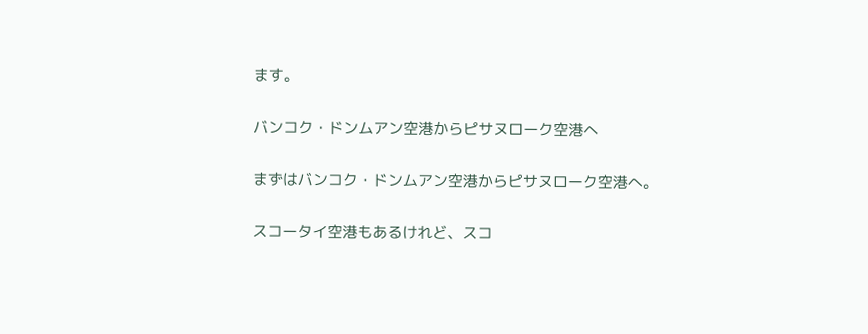ます。

バンコク・ドンムアン空港からピサヌローク空港へ

まずはバンコク・ドンムアン空港からピサヌローク空港へ。

スコータイ空港もあるけれど、スコ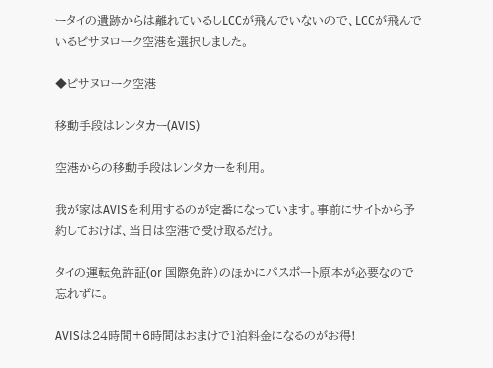ータイの遺跡からは離れているしLCCが飛んでいないので、LCCが飛んでいるピサヌローク空港を選択しました。

◆ピサヌローク空港

移動手段はレンタカー(AVIS)

空港からの移動手段はレンタカーを利用。

我が家はAVISを利用するのが定番になっています。事前にサイトから予約しておけば、当日は空港で受け取るだけ。

タイの運転免許証(or 国際免許)のほかにパスポート原本が必要なので忘れずに。

AVISは24時間+6時間はおまけで1泊料金になるのがお得!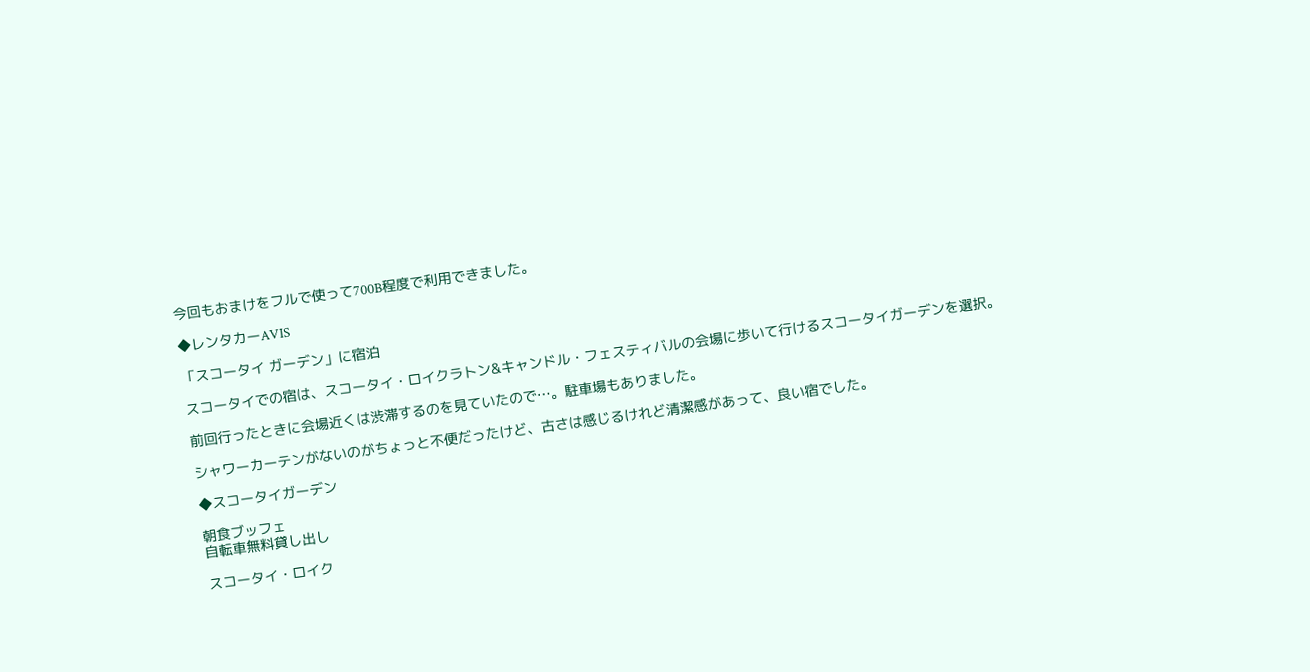今回もおまけをフルで使って700B程度で利用できました。

◆レンタカーAVIS

「スコータイ ガーデン」に宿泊

スコータイでの宿は、スコータイ・ロイクラトン&キャンドル・フェスティバルの会場に歩いて行けるスコータイガーデンを選択。

前回行ったときに会場近くは渋滞するのを見ていたので…。駐車場もありました。

シャワーカーテンがないのがちょっと不便だったけど、古さは感じるけれど清潔感があって、良い宿でした。

◆スコータイガーデン

朝食ブッフェ
自転車無料貸し出し

スコータイ・ロイク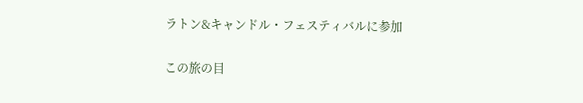ラトン&キャンドル・フェスティバルに参加

この旅の目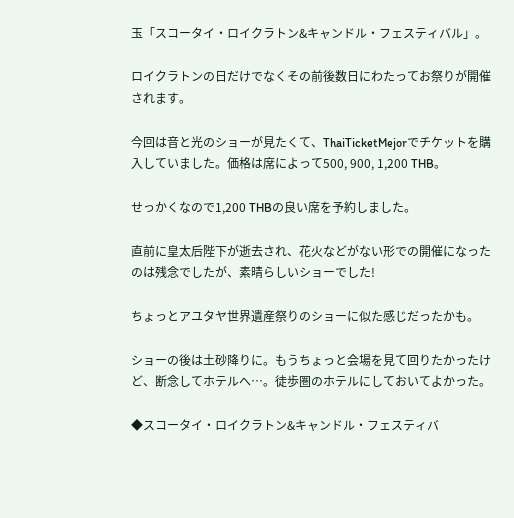玉「スコータイ・ロイクラトン&キャンドル・フェスティバル」。

ロイクラトンの日だけでなくその前後数日にわたってお祭りが開催されます。

今回は音と光のショーが見たくて、ThaiTicketMejorでチケットを購入していました。価格は席によって500, 900, 1,200 THB。

せっかくなので1,200 THBの良い席を予約しました。

直前に皇太后陛下が逝去され、花火などがない形での開催になったのは残念でしたが、素晴らしいショーでした!

ちょっとアユタヤ世界遺産祭りのショーに似た感じだったかも。

ショーの後は土砂降りに。もうちょっと会場を見て回りたかったけど、断念してホテルへ…。徒歩圏のホテルにしておいてよかった。

◆スコータイ・ロイクラトン&キャンドル・フェスティバ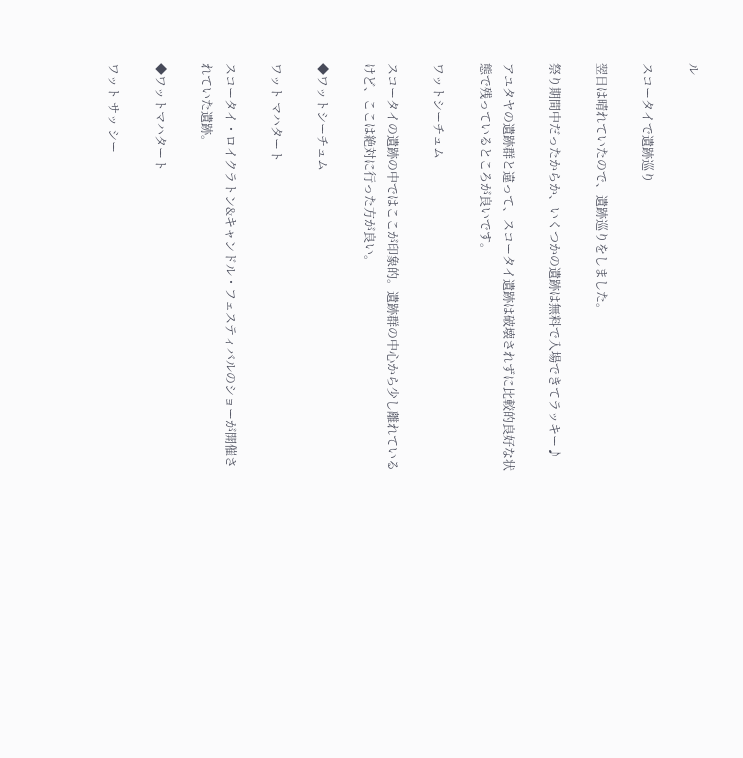ル

スコータイで遺跡巡り

翌日は晴れていたので、遺跡巡りをしました。

祭り期間中だったからか、いくつかの遺跡は無料で入場できてラッキー♪

アユタヤの遺跡群と違って、スコータイ遺跡は破壊されずに比較的良好な状態で残っているところが良いです。

ワットシーチュム

スコータイの遺跡の中ではここが印象的。遺跡群の中心から少し離れているけど、ここは絶対に行った方が良い。

◆ワットシーチュム

ワット マハタート

スコータイ・ロイクラトン&キャンドル・フェスティバルのショーが開催されていた遺跡。

◆ワットマハタート

ワット サッ シー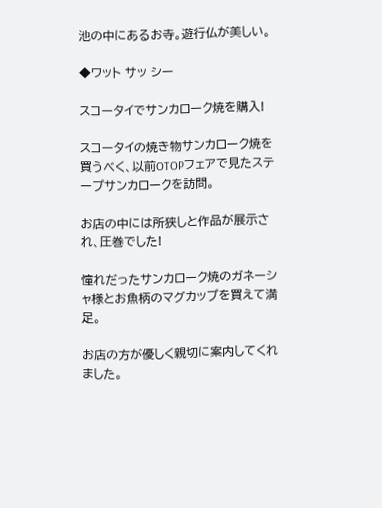池の中にあるお寺。遊行仏が美しい。

◆ワット サッ シー

スコータイでサンカローク焼を購入!

スコータイの焼き物サンカローク焼を買うべく、以前OTOPフェアで見たステープサンカロークを訪問。

お店の中には所狭しと作品が展示され、圧巻でした!

憧れだったサンカローク焼のガネーシャ様とお魚柄のマグカップを買えて満足。

お店の方が優しく親切に案内してくれました。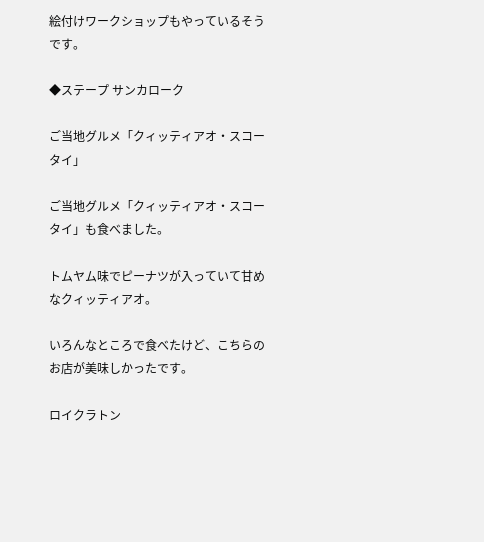絵付けワークショップもやっているそうです。

◆ステープ サンカローク

ご当地グルメ「クィッティアオ・スコータイ」

ご当地グルメ「クィッティアオ・スコータイ」も食べました。

トムヤム味でピーナツが入っていて甘めなクィッティアオ。

いろんなところで食べたけど、こちらのお店が美味しかったです。

ロイクラトン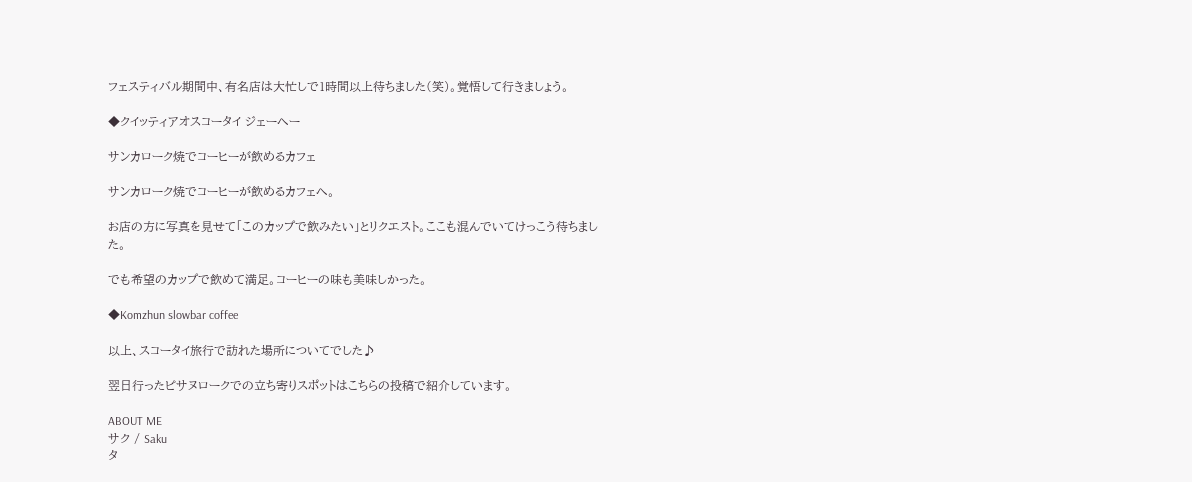フェスティバル期間中、有名店は大忙しで1時間以上待ちました(笑)。覚悟して行きましょう。

◆クイッティアオスコータイ ジェーへー

サンカローク焼でコーヒーが飲めるカフェ

サンカローク焼でコーヒーが飲めるカフェへ。

お店の方に写真を見せて「このカップで飲みたい」とリクエスト。ここも混んでいてけっこう待ちました。

でも希望のカップで飲めて満足。コーヒーの味も美味しかった。

◆Komzhun slowbar coffee

以上、スコータイ旅行で訪れた場所についてでした♪

翌日行ったピサヌロークでの立ち寄りスポットはこちらの投稿で紹介しています。

ABOUT ME
サク / Saku
タ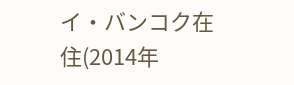イ・バンコク在住(2014年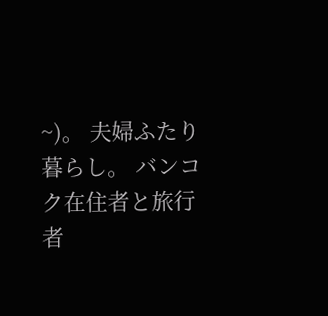~)。 夫婦ふたり暮らし。 バンコク在住者と旅行者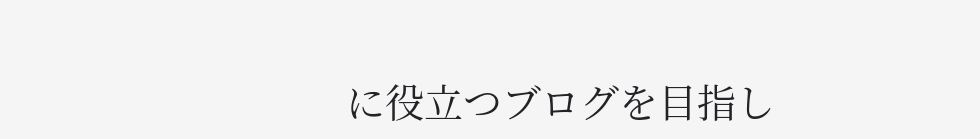に役立つブログを目指し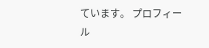ています。 プロフィール